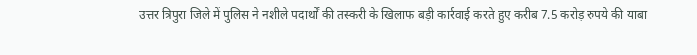उत्तर त्रिपुरा जिले में पुलिस ने नशीले पदार्थों की तस्करी के खिलाफ बड़ी कार्रवाई करते हुए करीब 7.5 करोड़ रुपये की याबा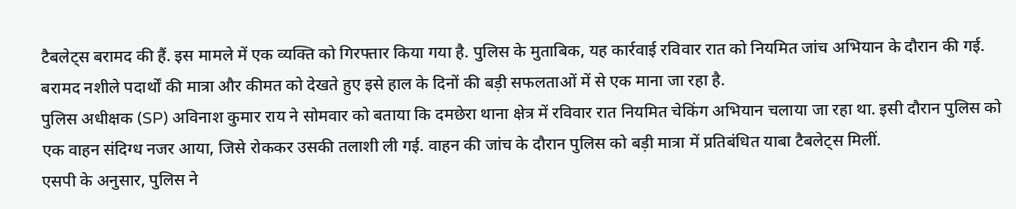टैबलेट्स बरामद की हैं. इस मामले में एक व्यक्ति को गिरफ्तार किया गया है. पुलिस के मुताबिक, यह कार्रवाई रविवार रात को नियमित जांच अभियान के दौरान की गई. बरामद नशीले पदार्थों की मात्रा और कीमत को देखते हुए इसे हाल के दिनों की बड़ी सफलताओं में से एक माना जा रहा है.
पुलिस अधीक्षक (SP) अविनाश कुमार राय ने सोमवार को बताया कि दमछेरा थाना क्षेत्र में रविवार रात नियमित चेकिंग अभियान चलाया जा रहा था. इसी दौरान पुलिस को एक वाहन संदिग्ध नजर आया, जिसे रोककर उसकी तलाशी ली गई. वाहन की जांच के दौरान पुलिस को बड़ी मात्रा में प्रतिबंधित याबा टैबलेट्स मिलीं.
एसपी के अनुसार, पुलिस ने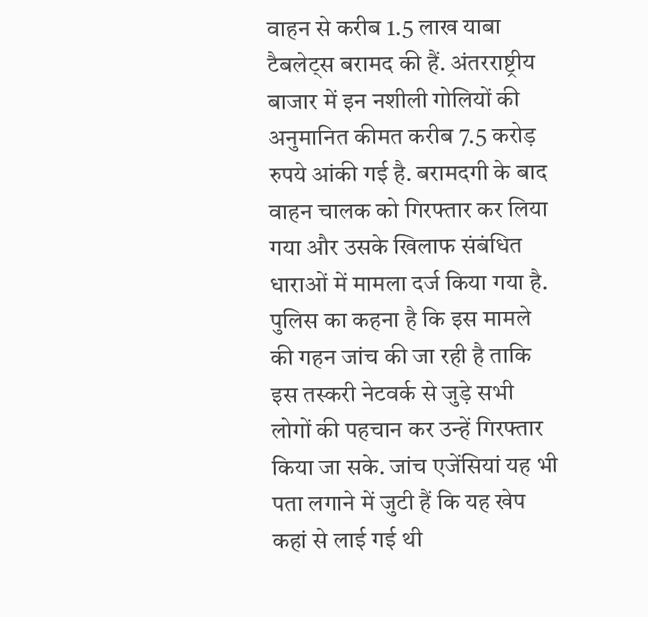वाहन से करीब 1.5 लाख याबा टैबलेट्स बरामद की हैं. अंतरराष्ट्रीय बाजार में इन नशीली गोलियों की अनुमानित कीमत करीब 7.5 करोड़ रुपये आंकी गई है. बरामदगी के बाद वाहन चालक को गिरफ्तार कर लिया गया और उसके खिलाफ संबंधित धाराओं में मामला दर्ज किया गया है.
पुलिस का कहना है कि इस मामले की गहन जांच की जा रही है ताकि इस तस्करी नेटवर्क से जुड़े सभी लोगों की पहचान कर उन्हें गिरफ्तार किया जा सके. जांच एजेंसियां यह भी पता लगाने में जुटी हैं कि यह खेप कहां से लाई गई थी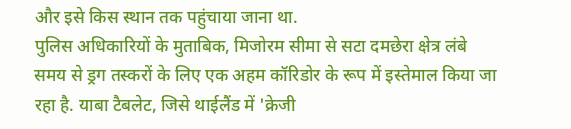और इसे किस स्थान तक पहुंचाया जाना था.
पुलिस अधिकारियों के मुताबिक, मिजोरम सीमा से सटा दमछेरा क्षेत्र लंबे समय से ड्रग तस्करों के लिए एक अहम कॉरिडोर के रूप में इस्तेमाल किया जा रहा है. याबा टैबलेट, जिसे थाईलैंड में 'क्रेजी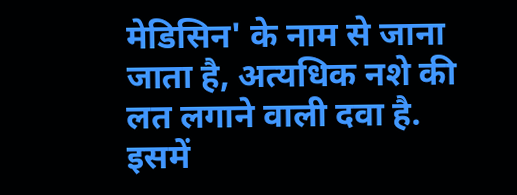मेडिसिन' के नाम से जाना जाता है, अत्यधिक नशे की लत लगाने वाली दवा है. इसमें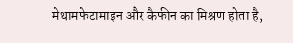मेथामफेटामाइन और कैफीन का मिश्रण होता है,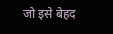जो इसे बेहद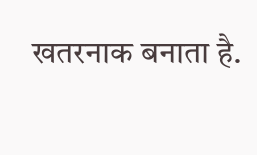खतरनाक बनाता है.